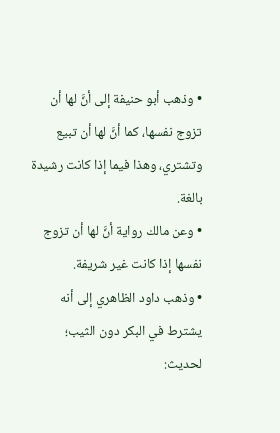• وذهب أبو حنيفة إلى أنَّ لها أن تزوج نفسها، كما أنَّ لها أن تبيع وتشتري، وهذا فيما إذا كانت رشيدة بالغة.
• وعن مالك رواية أنَّ لها أن تزوج نفسها إذا كانت غير شريفة.
• وذهب داود الظاهري إلى أنه يشترط في البكر دون الثيب؛ لحديث: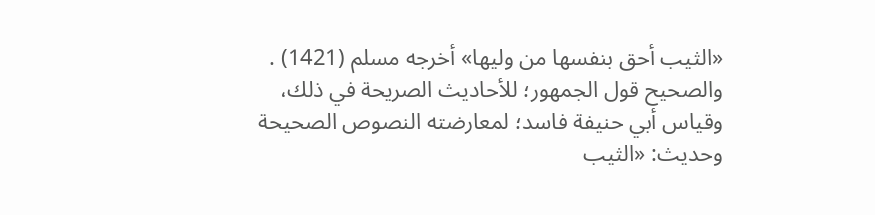«الثيب أحق بنفسها من وليها» أخرجه مسلم (1421) .
والصحيح قول الجمهور؛ للأحاديث الصريحة في ذلك، وقياس أبي حنيفة فاسد؛ لمعارضته النصوص الصحيحة وحديث: «الثيب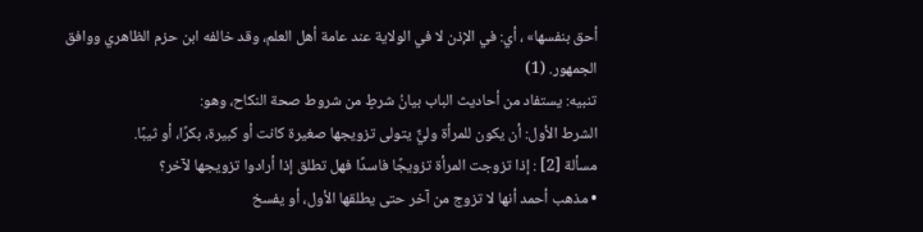أحق بنفسها» ، أي: في الإذن لا في الولاية عند عامة أهل العلم، وقد خالفه ابن حزم الظاهري ووافق الجمهور. (1)
تنبيه: يستفاد من أحاديث الباب بيانُ شرطٍ من شروط صحة النكاح، وهو:
الشرط الأول: أن يكون للمرأة وليٌّ يتولى تزويجها صغيرة كانت أو كبيرة، بكرًا، أو ثيبًا.
مسألة [2] : إذا تزوجت المرأة تزويجًا فاسدًا فهل تطلق إذا أرادوا تزويجها لآخر؟
• مذهب أحمد أنها لا تزوج من آخر حتى يطلقها الأول، أو يفسخ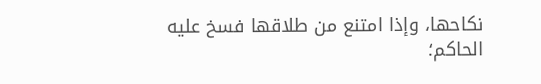نكاحها، وإذا امتنع من طلاقها فسخ عليه الحاكم؛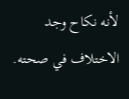لأنه نكاح وجد الاختلاف في صحته.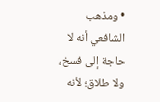• ومذهب الشافعي أنه لا حاجة إلى فسخ، ولا طلاق؛ لأنه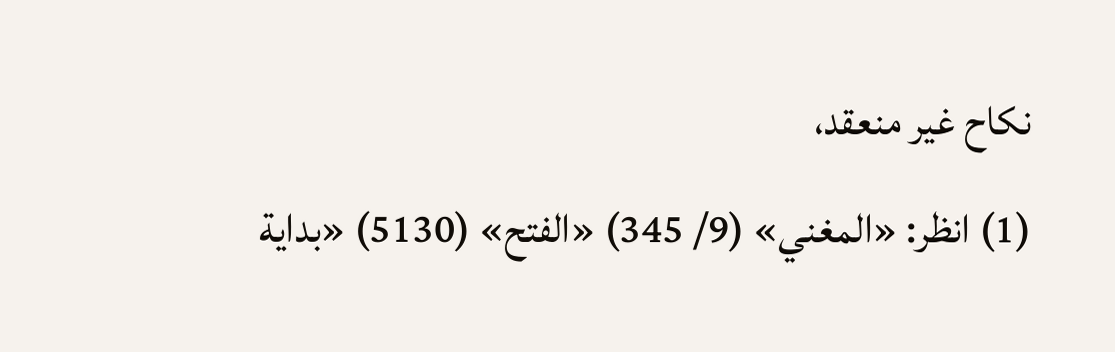نكاح غير منعقد،
(1) انظر: «المغني» (9/ 345) «الفتح» (5130) «بداية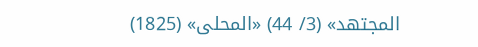المجتهد» (3/ 44) «المحلى» (1825)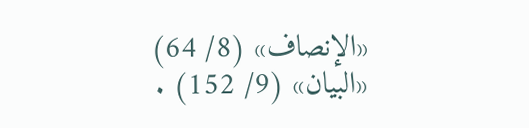«الإنصاف» (8/ 64) «البيان» (9/ 152) .